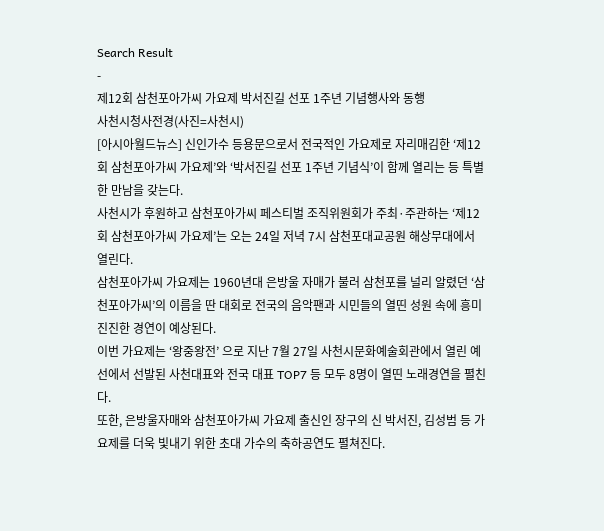Search Result
-
제12회 삼천포아가씨 가요제 박서진길 선포 1주년 기념행사와 동행
사천시청사전경(사진=사천시)
[아시아월드뉴스] 신인가수 등용문으로서 전국적인 가요제로 자리매김한 ‘제12회 삼천포아가씨 가요제’와 ‘박서진길 선포 1주년 기념식’이 함께 열리는 등 특별한 만남을 갖는다.
사천시가 후원하고 삼천포아가씨 페스티벌 조직위원회가 주최·주관하는 ‘제12회 삼천포아가씨 가요제’는 오는 24일 저녁 7시 삼천포대교공원 해상무대에서 열린다.
삼천포아가씨 가요제는 1960년대 은방울 자매가 불러 삼천포를 널리 알렸던 ‘삼천포아가씨’의 이름을 딴 대회로 전국의 음악팬과 시민들의 열띤 성원 속에 흥미진진한 경연이 예상된다.
이번 가요제는 ‘왕중왕전’ 으로 지난 7월 27일 사천시문화예술회관에서 열린 예선에서 선발된 사천대표와 전국 대표 TOP7 등 모두 8명이 열띤 노래경연을 펼친다.
또한, 은방울자매와 삼천포아가씨 가요제 출신인 장구의 신 박서진, 김성범 등 가요제를 더욱 빛내기 위한 초대 가수의 축하공연도 펼쳐진다.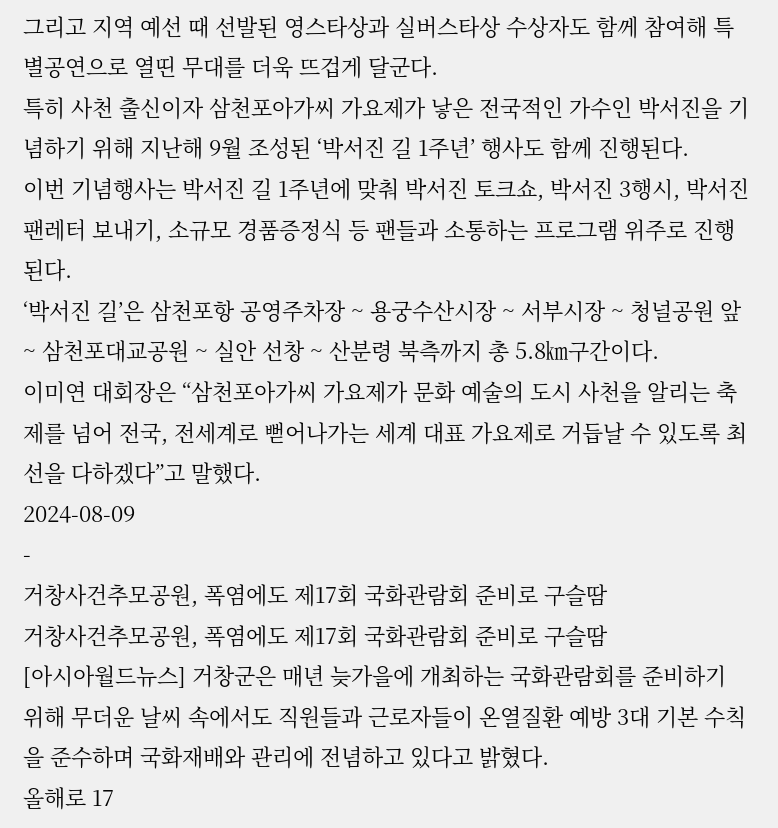그리고 지역 예선 때 선발된 영스타상과 실버스타상 수상자도 함께 참여해 특별공연으로 열띤 무대를 더욱 뜨겁게 달군다.
특히 사천 출신이자 삼천포아가씨 가요제가 낳은 전국적인 가수인 박서진을 기념하기 위해 지난해 9월 조성된 ‘박서진 길 1주년’ 행사도 함께 진행된다.
이번 기념행사는 박서진 길 1주년에 맞춰 박서진 토크쇼, 박서진 3행시, 박서진 팬레터 보내기, 소규모 경품증정식 등 팬들과 소통하는 프로그램 위주로 진행된다.
‘박서진 길’은 삼천포항 공영주차장 ~ 용궁수산시장 ~ 서부시장 ~ 청널공원 앞 ~ 삼천포대교공원 ~ 실안 선창 ~ 산분령 북측까지 총 5.8㎞구간이다.
이미연 대회장은 “삼천포아가씨 가요제가 문화 예술의 도시 사천을 알리는 축제를 넘어 전국, 전세계로 뻗어나가는 세계 대표 가요제로 거듭날 수 있도록 최선을 다하겠다”고 말했다.
2024-08-09
-
거창사건추모공원, 폭염에도 제17회 국화관람회 준비로 구슬땀
거창사건추모공원, 폭염에도 제17회 국화관람회 준비로 구슬땀
[아시아월드뉴스] 거창군은 매년 늦가을에 개최하는 국화관람회를 준비하기 위해 무더운 날씨 속에서도 직원들과 근로자들이 온열질환 예방 3대 기본 수칙을 준수하며 국화재배와 관리에 전념하고 있다고 밝혔다.
올해로 17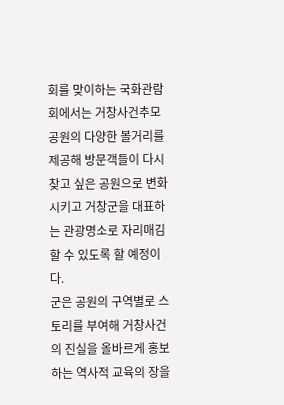회를 맞이하는 국화관람회에서는 거창사건추모공원의 다양한 볼거리를 제공해 방문객들이 다시 찾고 싶은 공원으로 변화시키고 거창군을 대표하는 관광명소로 자리매김할 수 있도록 할 예정이다.
군은 공원의 구역별로 스토리를 부여해 거창사건의 진실을 올바르게 홍보하는 역사적 교육의 장을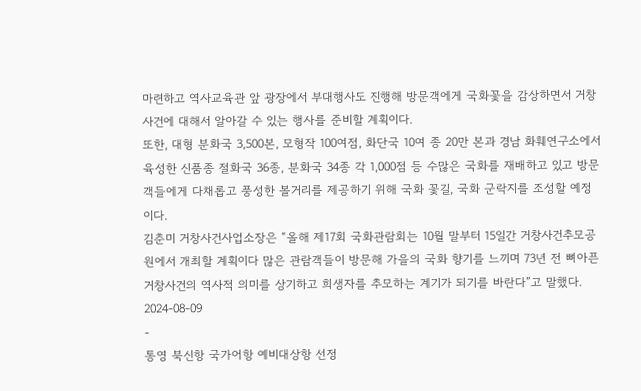마련하고 역사교육관 앞 광장에서 부대행사도 진행해 방문객에게 국화꽃을 감상하면서 거창사건에 대해서 알아갈 수 있는 행사를 준비할 계획이다.
또한, 대형 분화국 3,500본, 모형작 100여점, 화단국 10여 종 20만 본과 경남 화훼연구소에서 육성한 신품종 절화국 36종, 분화국 34종 각 1,000점 등 수많은 국화를 재배하고 있고 방문객들에게 다채롭고 풍성한 볼거리를 제공하기 위해 국화 꽃길, 국화 군락지를 조성할 예정이다.
김춘미 거창사건사업소장은 “올해 제17회 국화관람회는 10월 말부터 15일간 거창사건추모공원에서 개최할 계획이다 많은 관람객들이 방문해 가을의 국화 향기를 느끼며 73년 전 뼈아픈 거창사건의 역사적 의미를 상기하고 희생자를 추모하는 계기가 되기를 바란다”고 말했다.
2024-08-09
-
통영 북신항 국가어항 예비대상항 선정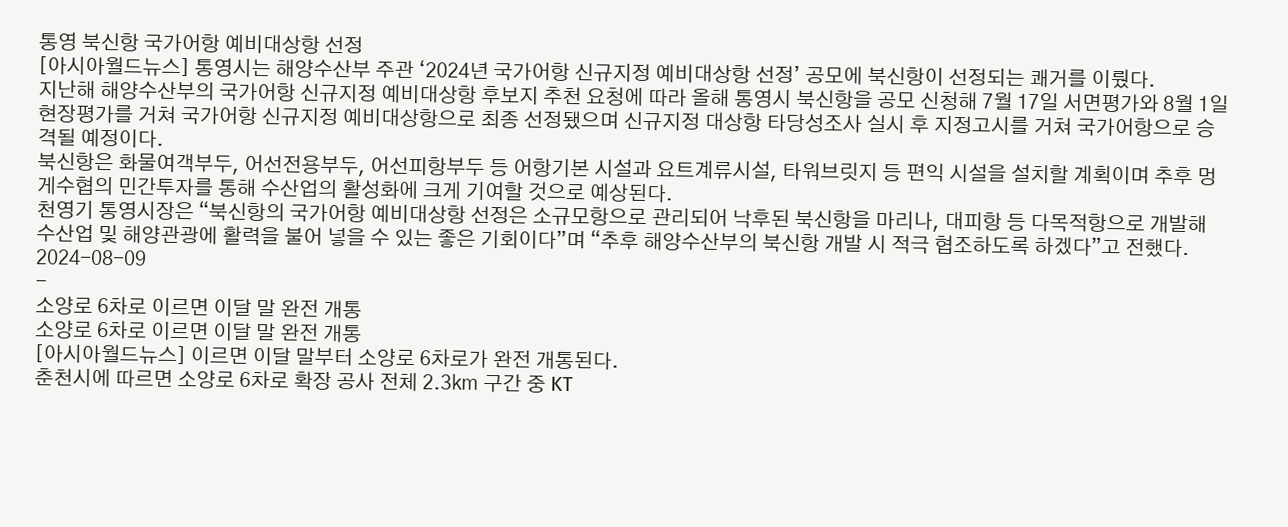통영 북신항 국가어항 예비대상항 선정
[아시아월드뉴스] 통영시는 해양수산부 주관 ‘2024년 국가어항 신규지정 예비대상항 선정’ 공모에 북신항이 선정되는 쾌거를 이뤘다.
지난해 해양수산부의 국가어항 신규지정 예비대상항 후보지 추천 요청에 따라 올해 통영시 북신항을 공모 신청해 7월 17일 서면평가와 8월 1일 현장평가를 거쳐 국가어항 신규지정 예비대상항으로 최종 선정됐으며 신규지정 대상항 타당성조사 실시 후 지정고시를 거쳐 국가어항으로 승격될 예정이다.
북신항은 화물여객부두, 어선전용부두, 어선피항부두 등 어항기본 시설과 요트계류시설, 타워브릿지 등 편익 시설을 설치할 계획이며 추후 멍게수협의 민간투자를 통해 수산업의 활성화에 크게 기여할 것으로 예상된다.
천영기 통영시장은 “북신항의 국가어항 예비대상항 선정은 소규모항으로 관리되어 낙후된 북신항을 마리나, 대피항 등 다목적항으로 개발해 수산업 및 해양관광에 활력을 불어 넣을 수 있는 좋은 기회이다”며 “추후 해양수산부의 북신항 개발 시 적극 협조하도록 하겠다”고 전했다.
2024-08-09
-
소양로 6차로 이르면 이달 말 완전 개통
소양로 6차로 이르면 이달 말 완전 개통
[아시아월드뉴스] 이르면 이달 말부터 소양로 6차로가 완전 개통된다.
춘천시에 따르면 소양로 6차로 확장 공사 전체 2.3㎞ 구간 중 KT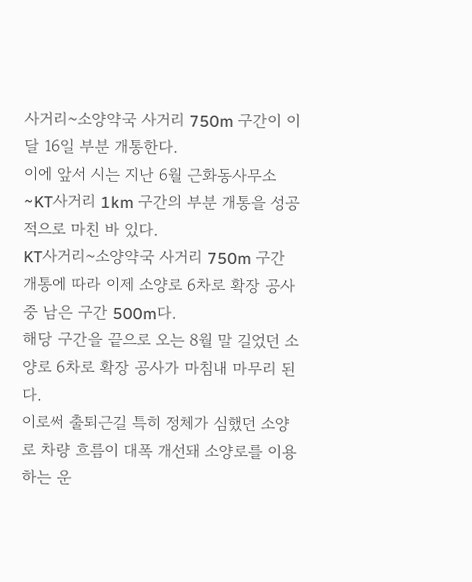사거리~소양약국 사거리 750m 구간이 이달 16일 부분 개통한다.
이에 앞서 시는 지난 6월 근화동사무소~KT사거리 1km 구간의 부분 개통을 성공적으로 마친 바 있다.
KT사거리~소양약국 사거리 750m 구간 개통에 따라 이제 소양로 6차로 확장 공사 중 남은 구간 500m다.
해당 구간을 끝으로 오는 8월 말 길었던 소양로 6차로 확장 공사가 마침내 마무리 된다.
이로써 출퇴근길 특히 정체가 심했던 소양로 차량 흐름이 대폭 개선돼 소양로를 이용하는 운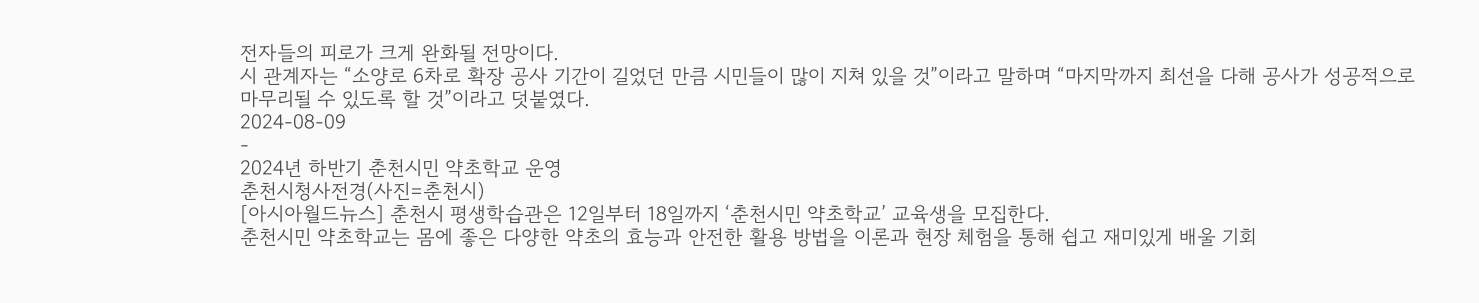전자들의 피로가 크게 완화될 전망이다.
시 관계자는 “소양로 6차로 확장 공사 기간이 길었던 만큼 시민들이 많이 지쳐 있을 것”이라고 말하며 “마지막까지 최선을 다해 공사가 성공적으로 마무리될 수 있도록 할 것”이라고 덧붙였다.
2024-08-09
-
2024년 하반기 춘천시민 약초학교 운영
춘천시청사전경(사진=춘천시)
[아시아월드뉴스] 춘천시 평생학습관은 12일부터 18일까지 ‘춘천시민 약초학교’ 교육생을 모집한다.
춘천시민 약초학교는 몸에 좋은 다양한 약초의 효능과 안전한 활용 방법을 이론과 현장 체험을 통해 쉽고 재미있게 배울 기회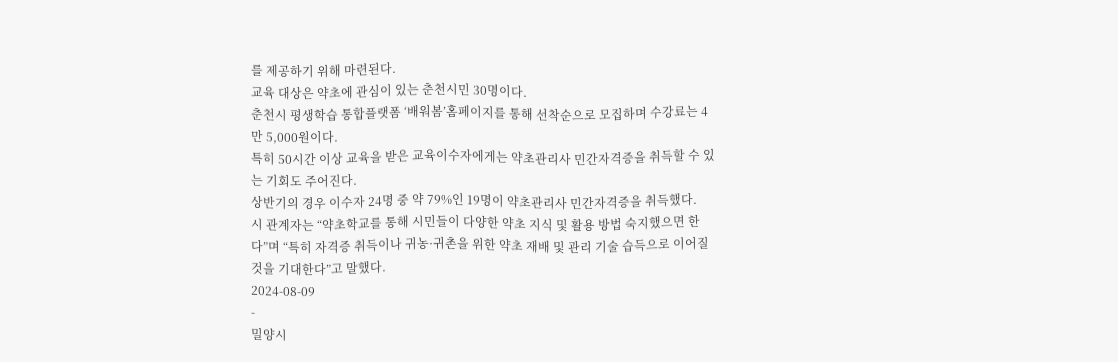를 제공하기 위해 마련된다.
교육 대상은 약초에 관심이 있는 춘천시민 30명이다.
춘천시 평생학습 통합플랫폼 ‘배워봄’홈페이지를 통해 선착순으로 모집하며 수강료는 4만 5,000원이다.
특히 50시간 이상 교육을 받은 교육이수자에게는 약초관리사 민간자격증을 취득할 수 있는 기회도 주어진다.
상반기의 경우 이수자 24명 중 약 79%인 19명이 약초관리사 민간자격증을 취득했다.
시 관계자는 “약초학교를 통해 시민들이 다양한 약초 지식 및 활용 방법 숙지했으면 한다”며 “특히 자격증 취득이나 귀농·귀촌을 위한 약초 재배 및 관리 기술 습득으로 이어질 것을 기대한다”고 말했다.
2024-08-09
-
밀양시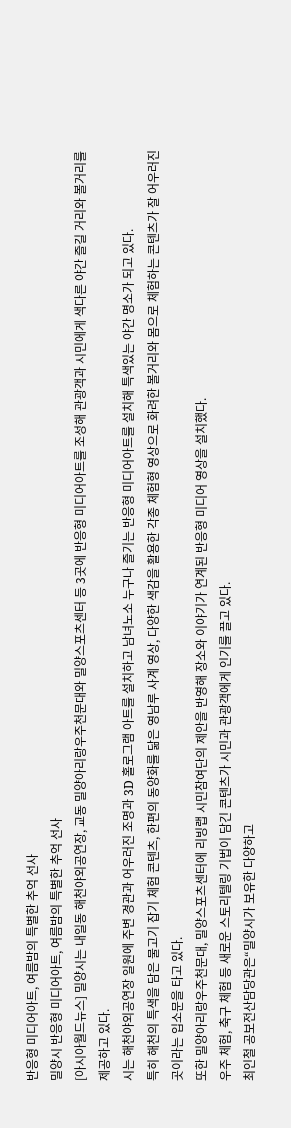반응형 미디어아트, 여름밤의 특별한 추억 선사
밀양시 반응형 미디어아트, 여름밤의 특별한 추억 선사
[아시아월드뉴스] 밀양시는 내일동 해천야외공연장, 교동 밀양아리랑우주천문대와 밀양스포츠센터 등 3곳에 반응형 미디어아트를 조성해 관광객과 시민에게 색다른 야간 즐길 거리와 볼거리를 제공하고 있다.
시는 해천야외공연장 일원에 주변 경관과 어우러진 조명과 3D 홀로그램 아트를 설치하고 남녀노소 누구나 즐기는 반응형 미디어아트를 설치해 특색있는 야간 명소가 되고 있다.
특히 해천의 특색을 담은 물고기 잡기 체험 콘텐츠, 한편의 동양화를 닮은 영남루 사계 영상, 다양한 색감을 활용한 각종 체험형 영상으로 화려한 볼거리와 몸으로 체험하는 콘텐츠가 잘 어우러진 곳이라는 입소문을 타고 있다.
또한 밀양아리랑우주천문대, 밀양스포츠센터에 리빙랩 시민참여단의 제안을 반영해 장소와 이야기가 연계된 반응형 미디어 영상을 설치했다.
우주 체험, 축구 체험 등 새로운 스토리텔링 기법이 담긴 콘텐츠가 시민과 관광객에게 인기를 끌고 있다.
최인철 공보전산담당관은“밀양시가 보유한 다양하고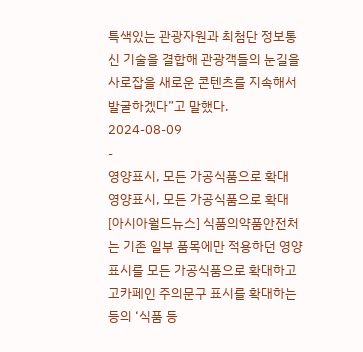특색있는 관광자원과 최첨단 정보통신 기술을 결합해 관광객들의 눈길을 사로잡을 새로운 콘텐츠를 지속해서 발굴하겠다”고 말했다.
2024-08-09
-
영양표시, 모든 가공식품으로 확대
영양표시, 모든 가공식품으로 확대
[아시아월드뉴스] 식품의약품안전처는 기존 일부 품목에만 적용하던 영양표시를 모든 가공식품으로 확대하고 고카페인 주의문구 표시를 확대하는 등의 ‘식품 등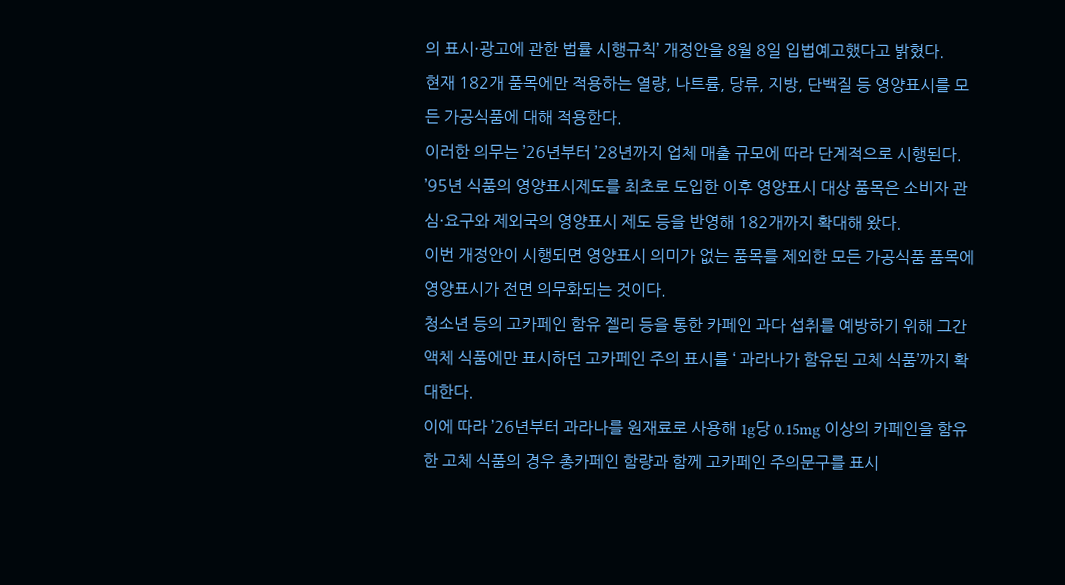의 표시·광고에 관한 법률 시행규칙’ 개정안을 8월 8일 입법예고했다고 밝혔다.
현재 182개 품목에만 적용하는 열량, 나트륨, 당류, 지방, 단백질 등 영양표시를 모든 가공식품에 대해 적용한다.
이러한 의무는 ’26년부터 ’28년까지 업체 매출 규모에 따라 단계적으로 시행된다.
’95년 식품의 영양표시제도를 최초로 도입한 이후 영양표시 대상 품목은 소비자 관심·요구와 제외국의 영양표시 제도 등을 반영해 182개까지 확대해 왔다.
이번 개정안이 시행되면 영양표시 의미가 없는 품목를 제외한 모든 가공식품 품목에 영양표시가 전면 의무화되는 것이다.
청소년 등의 고카페인 함유 젤리 등을 통한 카페인 과다 섭취를 예방하기 위해 그간 액체 식품에만 표시하던 고카페인 주의 표시를 ‘ 과라나가 함유된 고체 식품’까지 확대한다.
이에 따라 ’26년부터 과라나를 원재료로 사용해 1g당 0.15mg 이상의 카페인을 함유한 고체 식품의 경우 총카페인 함량과 함께 고카페인 주의문구를 표시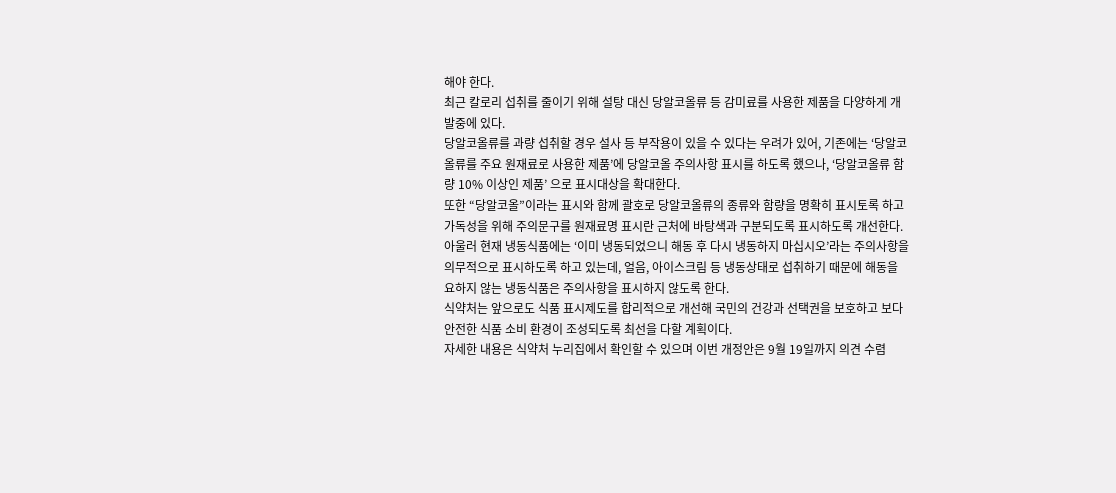해야 한다.
최근 칼로리 섭취를 줄이기 위해 설탕 대신 당알코올류 등 감미료를 사용한 제품을 다양하게 개발중에 있다.
당알코올류를 과량 섭취할 경우 설사 등 부작용이 있을 수 있다는 우려가 있어, 기존에는 ‘당알코올류를 주요 원재료로 사용한 제품’에 당알코올 주의사항 표시를 하도록 했으나, ‘당알코올류 함량 10% 이상인 제품’ 으로 표시대상을 확대한다.
또한 “당알코올”이라는 표시와 함께 괄호로 당알코올류의 종류와 함량을 명확히 표시토록 하고 가독성을 위해 주의문구를 원재료명 표시란 근처에 바탕색과 구분되도록 표시하도록 개선한다.
아울러 현재 냉동식품에는 ‘이미 냉동되었으니 해동 후 다시 냉동하지 마십시오’라는 주의사항을 의무적으로 표시하도록 하고 있는데, 얼음, 아이스크림 등 냉동상태로 섭취하기 때문에 해동을 요하지 않는 냉동식품은 주의사항을 표시하지 않도록 한다.
식약처는 앞으로도 식품 표시제도를 합리적으로 개선해 국민의 건강과 선택권을 보호하고 보다 안전한 식품 소비 환경이 조성되도록 최선을 다할 계획이다.
자세한 내용은 식약처 누리집에서 확인할 수 있으며 이번 개정안은 9월 19일까지 의견 수렴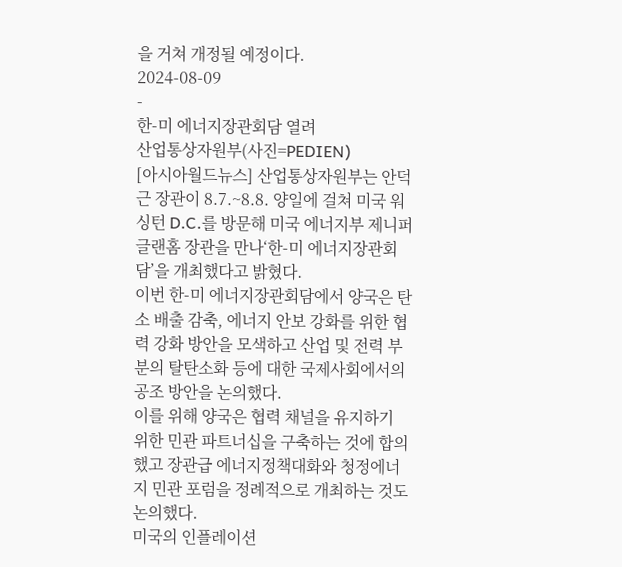을 거쳐 개정될 예정이다.
2024-08-09
-
한-미 에너지장관회담 열려
산업통상자원부(사진=PEDIEN)
[아시아월드뉴스] 산업통상자원부는 안덕근 장관이 8.7.~8.8. 양일에 걸쳐 미국 워싱턴 D.C.를 방문해 미국 에너지부 제니퍼 글랜홈 장관을 만나‘한-미 에너지장관회담’을 개최했다고 밝혔다.
이번 한-미 에너지장관회담에서 양국은 탄소 배출 감축, 에너지 안보 강화를 위한 협력 강화 방안을 모색하고 산업 및 전력 부분의 탈탄소화 등에 대한 국제사회에서의 공조 방안을 논의했다.
이를 위해 양국은 협력 채널을 유지하기 위한 민관 파트너십을 구축하는 것에 합의했고 장관급 에너지정책대화와 청정에너지 민관 포럼을 정례적으로 개최하는 것도 논의했다.
미국의 인플레이션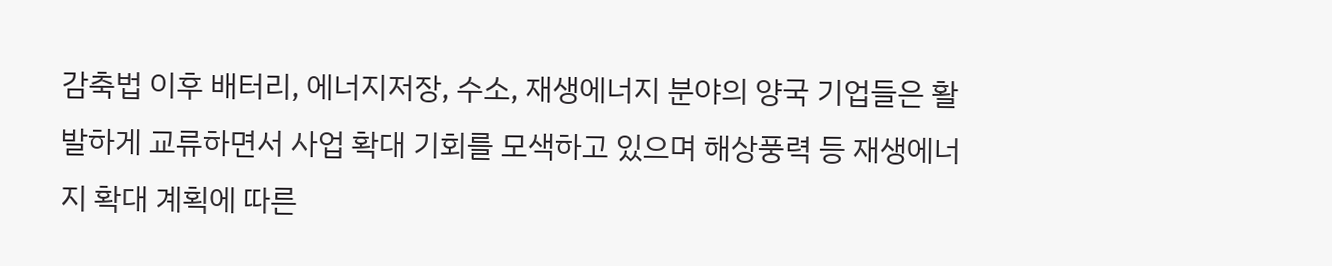감축법 이후 배터리, 에너지저장, 수소, 재생에너지 분야의 양국 기업들은 활발하게 교류하면서 사업 확대 기회를 모색하고 있으며 해상풍력 등 재생에너지 확대 계획에 따른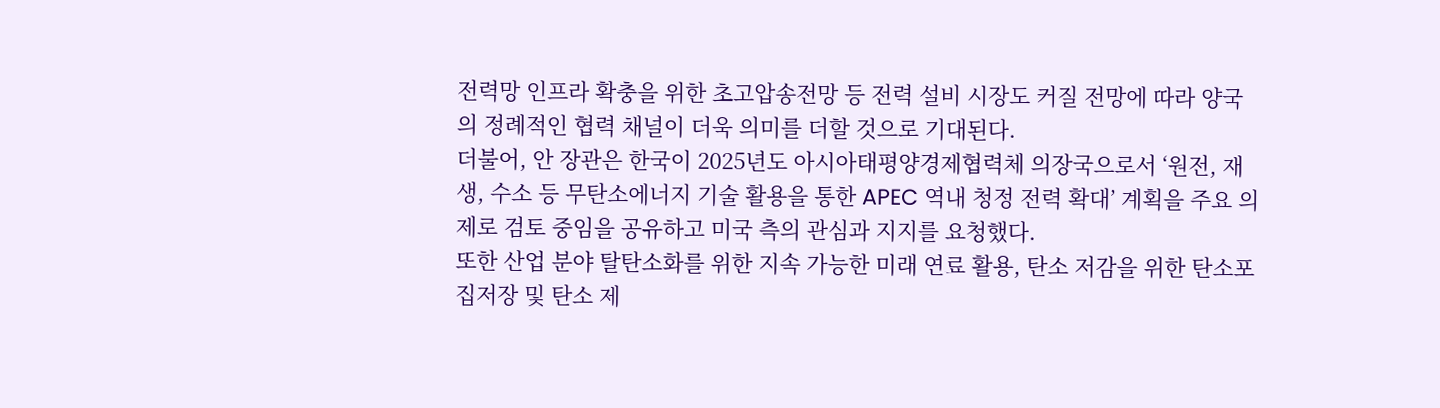전력망 인프라 확충을 위한 초고압송전망 등 전력 설비 시장도 커질 전망에 따라 양국의 정례적인 협력 채널이 더욱 의미를 더할 것으로 기대된다.
더불어, 안 장관은 한국이 2025년도 아시아태평양경제협력체 의장국으로서 ‘원전, 재생, 수소 등 무탄소에너지 기술 활용을 통한 APEC 역내 청정 전력 확대’ 계획을 주요 의제로 검토 중임을 공유하고 미국 측의 관심과 지지를 요청했다.
또한 산업 분야 탈탄소화를 위한 지속 가능한 미래 연료 활용, 탄소 저감을 위한 탄소포집저장 및 탄소 제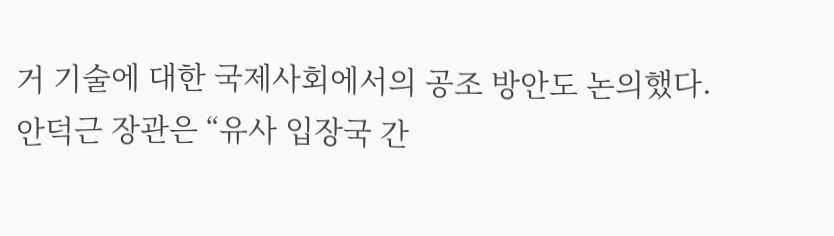거 기술에 대한 국제사회에서의 공조 방안도 논의했다.
안덕근 장관은 “유사 입장국 간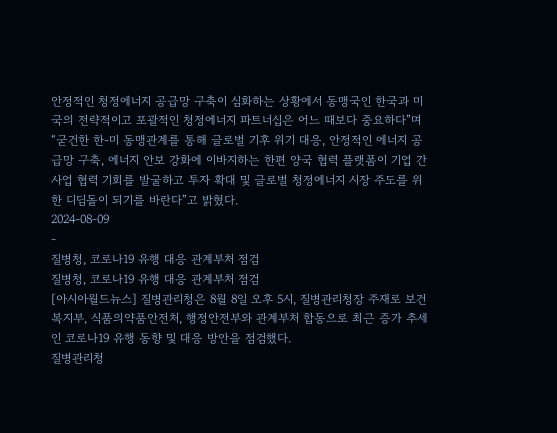안정적인 청정에너지 공급망 구축이 심화하는 상황에서 동맹국인 한국과 미국의 전략적이고 포괄적인 청정에너지 파트너십은 어느 때보다 중요하다”며 “굳건한 한-미 동맹관계를 통해 글로벌 기후 위기 대응, 안정적인 에너지 공급망 구축, 에너지 안보 강화에 이바지하는 한편 양국 협력 플랫폼이 기업 간 사업 협력 기회를 발굴하고 투자 확대 및 글로벌 청정에너지 시장 주도를 위한 디딤돌이 되기를 바란다”고 밝혔다.
2024-08-09
-
질병청, 코로나19 유행 대응 관계부처 점검
질병청, 코로나19 유행 대응 관계부처 점검
[아시아월드뉴스] 질병관리청은 8월 8일 오후 5시, 질병관리청장 주재로 보건복지부, 식품의약품안전처, 행정안전부와 관계부처 합동으로 최근 증가 추세인 코로나19 유행 동향 및 대응 방안을 점검했다.
질병관리청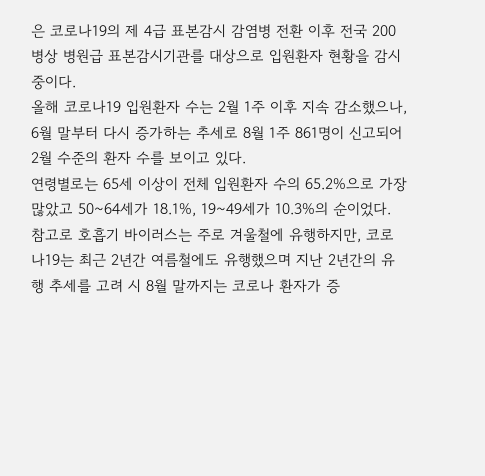은 코로나19의 제 4급 표본감시 감염병 전환 이후 전국 200병상 병원급 표본감시기관를 대상으로 입원환자 현황을 감시 중이다.
올해 코로나19 입원환자 수는 2월 1주 이후 지속 감소했으나, 6월 말부터 다시 증가하는 추세로 8월 1주 861명이 신고되어 2월 수준의 환자 수를 보이고 있다.
연령별로는 65세 이상이 전체 입원환자 수의 65.2%으로 가장 많았고 50~64세가 18.1%, 19~49세가 10.3%의 순이었다.
참고로 호흡기 바이러스는 주로 겨울철에 유행하지만, 코로나19는 최근 2년간 여름철에도 유행했으며 지난 2년간의 유행 추세를 고려 시 8월 말까지는 코로나 환자가 증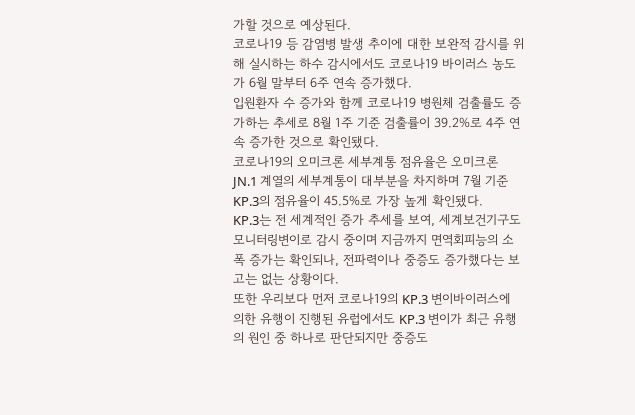가할 것으로 예상된다.
코로나19 등 감염병 발생 추이에 대한 보완적 감시를 위해 실시하는 하수 감시에서도 코로나19 바이러스 농도가 6월 말부터 6주 연속 증가했다.
입원환자 수 증가와 함께 코로나19 병원체 검출률도 증가하는 추세로 8월 1주 기준 검출률이 39.2%로 4주 연속 증가한 것으로 확인됐다.
코로나19의 오미크론 세부계통 점유율은 오미크론 JN.1 계열의 세부계통이 대부분을 차지하며 7월 기준 KP.3의 점유율이 45.5%로 가장 높게 확인됐다.
KP.3는 전 세계적인 증가 추세를 보여, 세계보건기구도 모니터링변이로 감시 중이며 지금까지 면역회피능의 소폭 증가는 확인되나, 전파력이나 중증도 증가했다는 보고는 없는 상황이다.
또한 우리보다 먼저 코로나19의 KP.3 변이바이러스에 의한 유행이 진행된 유럽에서도 KP.3 변이가 최근 유행의 원인 중 하나로 판단되지만 중증도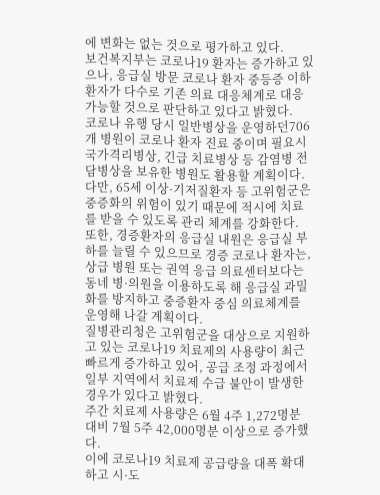에 변화는 없는 것으로 평가하고 있다.
보건복지부는 코로나19 환자는 증가하고 있으나, 응급실 방문 코로나 환자 중등증 이하 환자가 다수로 기존 의료 대응체계로 대응 가능할 것으로 판단하고 있다고 밝혔다.
코로나 유행 당시 일반병상을 운영하던706개 병원이 코로나 환자 진료 중이며 필요시 국가격리병상, 긴급 치료병상 등 감염병 전담병상을 보유한 병원도 활용할 계획이다.
다만, 65세 이상·기저질환자 등 고위험군은 중증화의 위험이 있기 때문에 적시에 치료를 받을 수 있도록 관리 체계를 강화한다.
또한, 경증환자의 응급실 내원은 응급실 부하를 늘릴 수 있으므로 경증 코로나 환자는, 상급 병원 또는 권역 응급 의료센터보다는 동네 병·의원을 이용하도록 해 응급실 과밀화를 방지하고 중증환자 중심 의료체계를 운영해 나갈 계획이다.
질병관리청은 고위험군을 대상으로 지원하고 있는 코로나19 치료제의 사용량이 최근 빠르게 증가하고 있어, 공급 조정 과정에서 일부 지역에서 치료제 수급 불안이 발생한 경우가 있다고 밝혔다.
주간 치료제 사용량은 6월 4주 1,272명분 대비 7월 5주 42,000명분 이상으로 증가했다.
이에 코로나19 치료제 공급량을 대폭 확대하고 시·도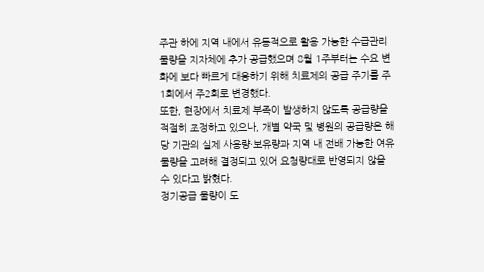주관 하에 지역 내에서 유동적으로 활용 가능한 수급관리 물량을 지자체에 추가 공급했으며 8월 1주부터는 수요 변화에 보다 빠르게 대응하기 위해 치료제의 공급 주기를 주1회에서 주2회로 변경했다.
또한, 현장에서 치료제 부족이 발생하지 않도록 공급량을 적절히 조정하고 있으나, 개별 약국 및 병원의 공급량은 해당 기관의 실제 사용량·보유량과 지역 내 전배 가능한 여유물량을 고려해 결정되고 있어 요청량대로 반영되지 않을 수 있다고 밝혔다.
정기공급 물량이 도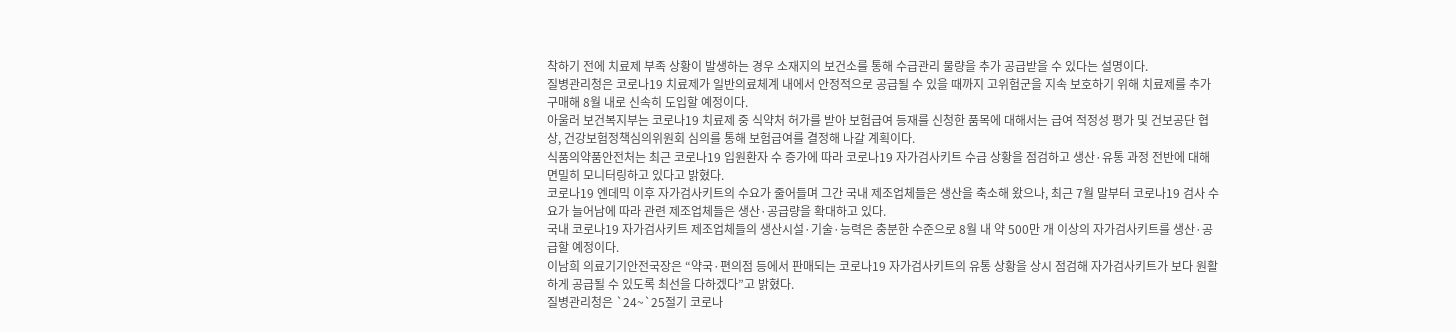착하기 전에 치료제 부족 상황이 발생하는 경우 소재지의 보건소를 통해 수급관리 물량을 추가 공급받을 수 있다는 설명이다.
질병관리청은 코로나19 치료제가 일반의료체계 내에서 안정적으로 공급될 수 있을 때까지 고위험군을 지속 보호하기 위해 치료제를 추가 구매해 8월 내로 신속히 도입할 예정이다.
아울러 보건복지부는 코로나19 치료제 중 식약처 허가를 받아 보험급여 등재를 신청한 품목에 대해서는 급여 적정성 평가 및 건보공단 협상, 건강보험정책심의위원회 심의를 통해 보험급여를 결정해 나갈 계획이다.
식품의약품안전처는 최근 코로나19 입원환자 수 증가에 따라 코로나19 자가검사키트 수급 상황을 점검하고 생산·유통 과정 전반에 대해 면밀히 모니터링하고 있다고 밝혔다.
코로나19 엔데믹 이후 자가검사키트의 수요가 줄어들며 그간 국내 제조업체들은 생산을 축소해 왔으나, 최근 7월 말부터 코로나19 검사 수요가 늘어남에 따라 관련 제조업체들은 생산·공급량을 확대하고 있다.
국내 코로나19 자가검사키트 제조업체들의 생산시설·기술·능력은 충분한 수준으로 8월 내 약 500만 개 이상의 자가검사키트를 생산·공급할 예정이다.
이남희 의료기기안전국장은 “약국·편의점 등에서 판매되는 코로나19 자가검사키트의 유통 상황을 상시 점검해 자가검사키트가 보다 원활하게 공급될 수 있도록 최선을 다하겠다”고 밝혔다.
질병관리청은 `24~`25절기 코로나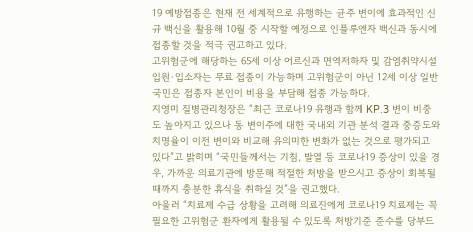19 예방접종은 현재 전 세계적으로 유행하는 균주 변이에 효과적인 신규 백신을 활용해 10월 중 시작할 예정으로 인플루엔자 백신과 동시에 접종할 것을 적극 권고하고 있다.
고위험군에 해당하는 65세 이상 어르신과 면역저하자 및 감염취약시설 입원·입소자는 무료 접종이 가능하며 고위험군이 아닌 12세 이상 일반 국민은 접종자 본인이 비용을 부담해 접종 가능하다.
지영미 질병관리청장은 “최근 코로나19 유행과 함께 KP.3 변이 비중도 높아지고 있으나 동 변이주에 대한 국내외 기관 분석 결과 중증도와 치명율이 이전 변이와 비교해 유의미한 변화가 없는 것으로 평가되고 있다”고 밝히며 “국민들께서는 기침, 발열 등 코로나19 증상이 있을 경우, 가까운 의료기관에 방문해 적절한 처방을 받으시고 증상이 회복될 때까지 충분한 휴식을 취하실 것”을 권고했다.
아울러 “치료제 수급 상황을 고려해 의료진에게 코로나19 치료제는 꼭 필요한 고위험군 환자에게 활용될 수 있도록 처방기준 준수를 당부드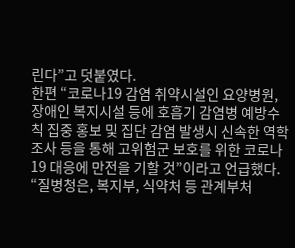린다”고 덧붙였다.
한편 “코로나19 감염 취약시설인 요양병원, 장애인 복지시설 등에 호흡기 감염병 예방수칙 집중 홍보 및 집단 감염 발생시 신속한 역학조사 등을 통해 고위험군 보호를 위한 코로나19 대응에 만전을 기할 것”이라고 언급했다.
“질병청은, 복지부, 식약처 등 관계부처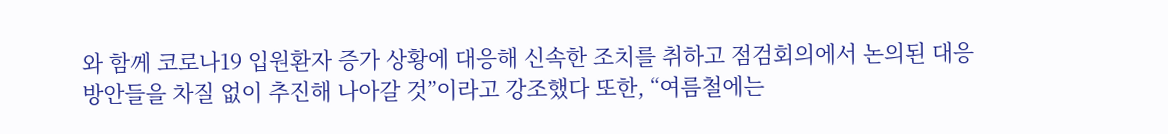와 함께 코로나19 입원환자 증가 상황에 대응해 신속한 조치를 취하고 점검회의에서 논의된 대응 방안들을 차질 없이 추진해 나아갈 것”이라고 강조했다 또한, “여름철에는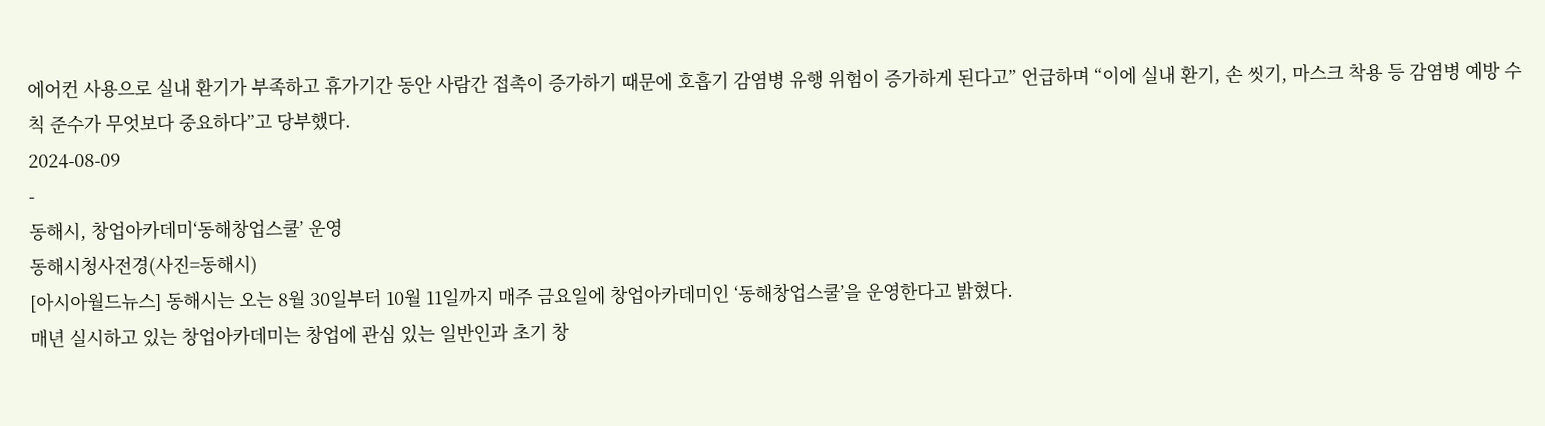에어컨 사용으로 실내 환기가 부족하고 휴가기간 동안 사람간 접촉이 증가하기 때문에 호흡기 감염병 유행 위험이 증가하게 된다고” 언급하며 “이에 실내 환기, 손 씻기, 마스크 착용 등 감염병 예방 수칙 준수가 무엇보다 중요하다”고 당부했다.
2024-08-09
-
동해시, 창업아카데미‘동해창업스쿨’ 운영
동해시청사전경(사진=동해시)
[아시아월드뉴스] 동해시는 오는 8월 30일부터 10월 11일까지 매주 금요일에 창업아카데미인 ‘동해창업스쿨’을 운영한다고 밝혔다.
매년 실시하고 있는 창업아카데미는 창업에 관심 있는 일반인과 초기 창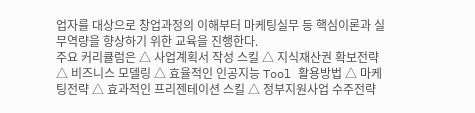업자를 대상으로 창업과정의 이해부터 마케팅실무 등 핵심이론과 실무역량을 향상하기 위한 교육을 진행한다.
주요 커리큘럼은 △ 사업계획서 작성 스킬 △ 지식재산권 확보전략 △ 비즈니스 모델링 △ 효율적인 인공지능 Tool 활용방법 △ 마케팅전략 △ 효과적인 프리젠테이션 스킬 △ 정부지원사업 수주전략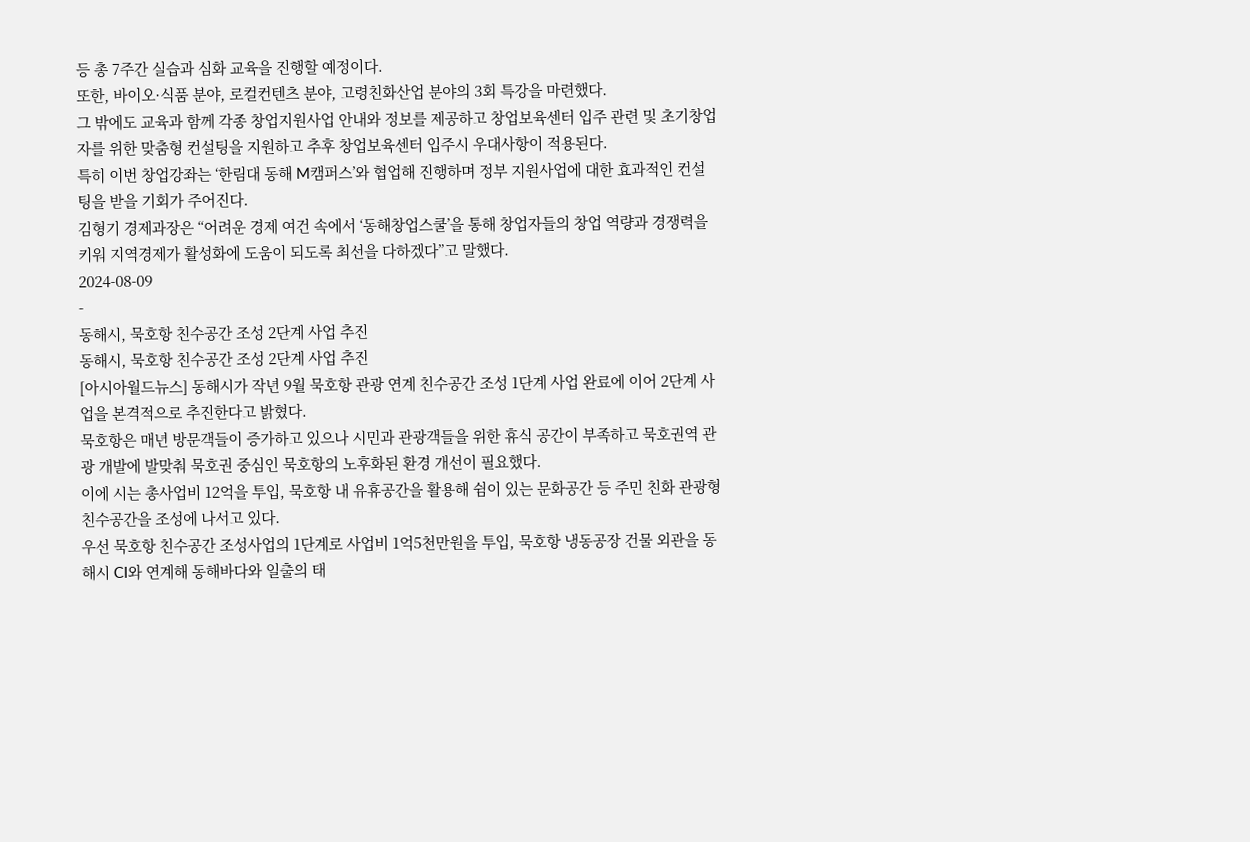등 총 7주간 실습과 심화 교육을 진행할 예정이다.
또한, 바이오·식품 분야, 로컬컨텐츠 분야, 고령친화산업 분야의 3회 특강을 마련했다.
그 밖에도 교육과 함께 각종 창업지원사업 안내와 정보를 제공하고 창업보육센터 입주 관련 및 초기창업자를 위한 맞춤형 컨설팅을 지원하고 추후 창업보육센터 입주시 우대사항이 적용된다.
특히 이번 창업강좌는 ‘한림대 동해 M캠퍼스’와 협업해 진행하며 정부 지원사업에 대한 효과적인 컨설팅을 받을 기회가 주어진다.
김형기 경제과장은 “어려운 경제 여건 속에서 ‘동해창업스쿨’을 통해 창업자들의 창업 역량과 경쟁력을 키워 지역경제가 활성화에 도움이 되도록 최선을 다하겠다”고 말했다.
2024-08-09
-
동해시, 묵호항 친수공간 조성 2단계 사업 추진
동해시, 묵호항 친수공간 조성 2단계 사업 추진
[아시아월드뉴스] 동해시가 작년 9월 묵호항 관광 연계 친수공간 조성 1단계 사업 완료에 이어 2단계 사업을 본격적으로 추진한다고 밝혔다.
묵호항은 매년 방문객들이 증가하고 있으나 시민과 관광객들을 위한 휴식 공간이 부족하고 묵호권역 관광 개발에 발맞춰 묵호권 중심인 묵호항의 노후화된 환경 개선이 필요했다.
이에 시는 총사업비 12억을 투입, 묵호항 내 유휴공간을 활용해 쉼이 있는 문화공간 등 주민 친화 관광형 친수공간을 조성에 나서고 있다.
우선 묵호항 친수공간 조성사업의 1단계로 사업비 1억5천만원을 투입, 묵호항 냉동공장 건물 외관을 동해시 CI와 연계해 동해바다와 일출의 태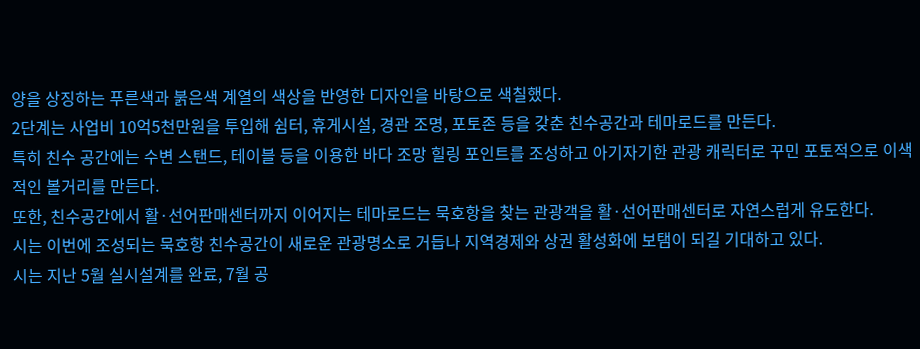양을 상징하는 푸른색과 붉은색 계열의 색상을 반영한 디자인을 바탕으로 색칠했다.
2단계는 사업비 10억5천만원을 투입해 쉼터, 휴게시설, 경관 조명, 포토존 등을 갖춘 친수공간과 테마로드를 만든다.
특히 친수 공간에는 수변 스탠드, 테이블 등을 이용한 바다 조망 힐링 포인트를 조성하고 아기자기한 관광 캐릭터로 꾸민 포토적으로 이색적인 볼거리를 만든다.
또한, 친수공간에서 활·선어판매센터까지 이어지는 테마로드는 묵호항을 찾는 관광객을 활·선어판매센터로 자연스럽게 유도한다.
시는 이번에 조성되는 묵호항 친수공간이 새로운 관광명소로 거듭나 지역경제와 상권 활성화에 보탬이 되길 기대하고 있다.
시는 지난 5월 실시설계를 완료, 7월 공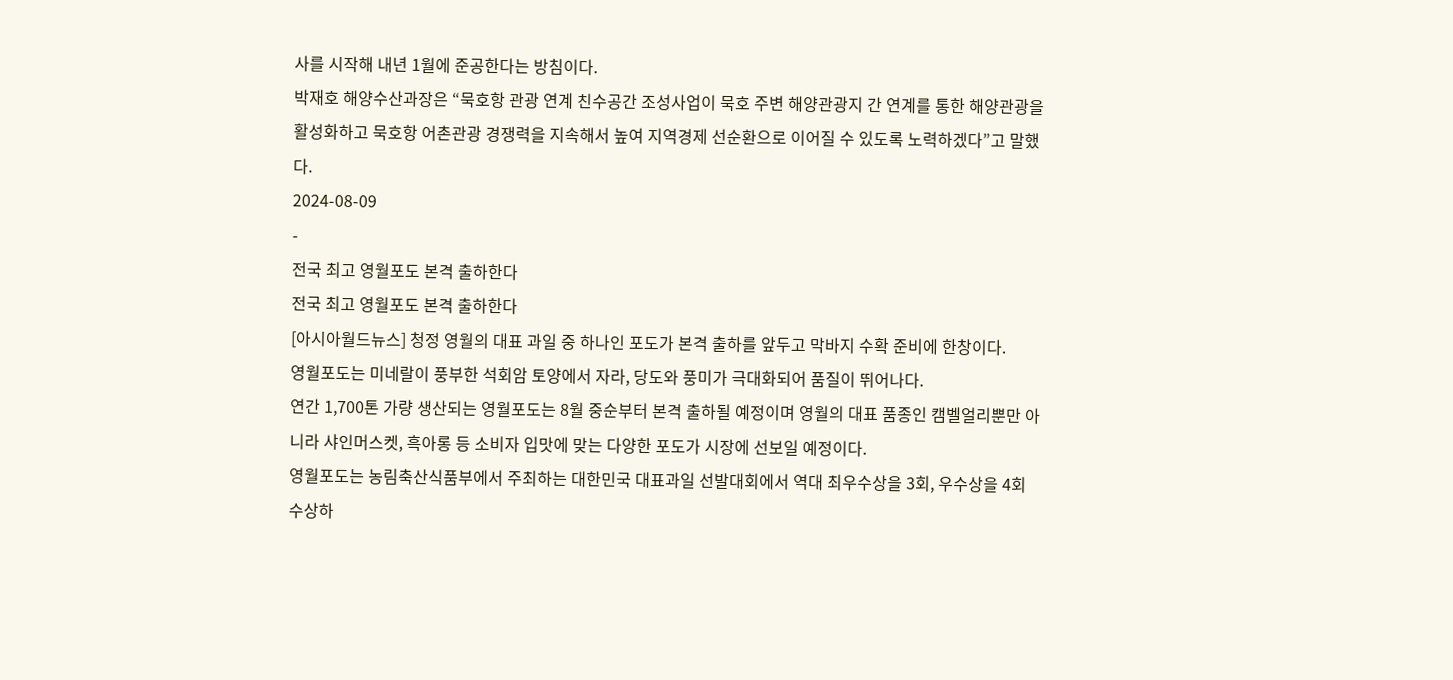사를 시작해 내년 1월에 준공한다는 방침이다.
박재호 해양수산과장은 “묵호항 관광 연계 친수공간 조성사업이 묵호 주변 해양관광지 간 연계를 통한 해양관광을 활성화하고 묵호항 어촌관광 경쟁력을 지속해서 높여 지역경제 선순환으로 이어질 수 있도록 노력하겠다”고 말했다.
2024-08-09
-
전국 최고 영월포도 본격 출하한다
전국 최고 영월포도 본격 출하한다
[아시아월드뉴스] 청정 영월의 대표 과일 중 하나인 포도가 본격 출하를 앞두고 막바지 수확 준비에 한창이다.
영월포도는 미네랄이 풍부한 석회암 토양에서 자라, 당도와 풍미가 극대화되어 품질이 뛰어나다.
연간 1,700톤 가량 생산되는 영월포도는 8월 중순부터 본격 출하될 예정이며 영월의 대표 품종인 캠벨얼리뿐만 아니라 샤인머스켓, 흑아롱 등 소비자 입맛에 맞는 다양한 포도가 시장에 선보일 예정이다.
영월포도는 농림축산식품부에서 주최하는 대한민국 대표과일 선발대회에서 역대 최우수상을 3회, 우수상을 4회 수상하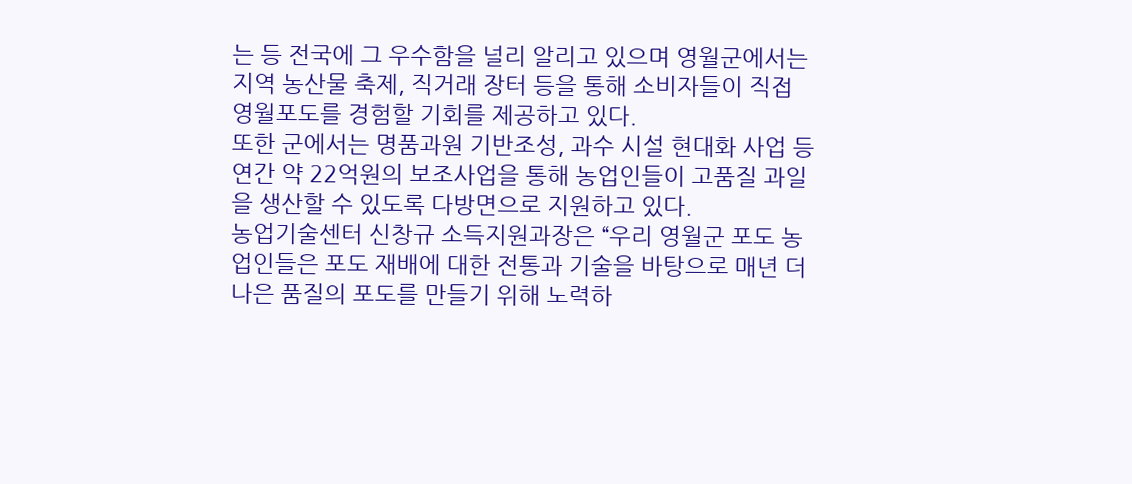는 등 전국에 그 우수함을 널리 알리고 있으며 영월군에서는 지역 농산물 축제, 직거래 장터 등을 통해 소비자들이 직접 영월포도를 경험할 기회를 제공하고 있다.
또한 군에서는 명품과원 기반조성, 과수 시설 현대화 사업 등 연간 약 22억원의 보조사업을 통해 농업인들이 고품질 과일을 생산할 수 있도록 다방면으로 지원하고 있다.
농업기술센터 신창규 소득지원과장은 “우리 영월군 포도 농업인들은 포도 재배에 대한 전통과 기술을 바탕으로 매년 더 나은 품질의 포도를 만들기 위해 노력하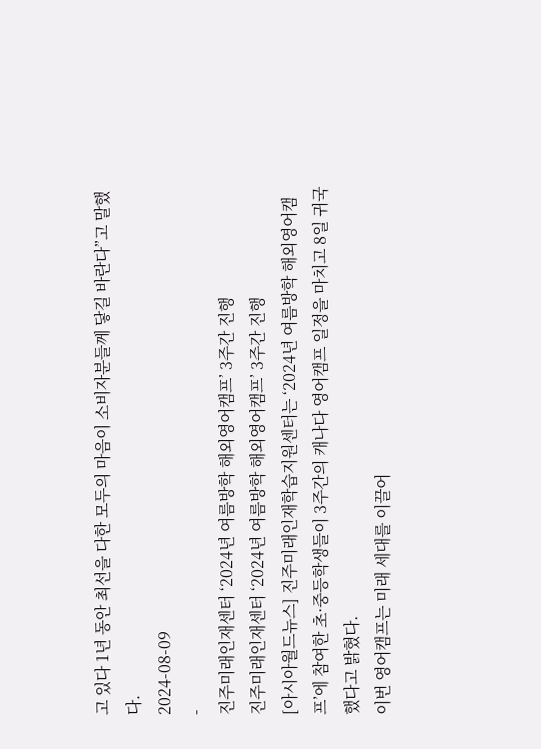고 있다 1년 동안 최선을 다한 모두의 마음이 소비자분들께 닿길 바란다”고 말했다.
2024-08-09
-
진주미래인재센터 ‘2024년 여름방학 해외영어캠프’ 3주간 진행
진주미래인재센터 ‘2024년 여름방학 해외영어캠프’ 3주간 진행
[아시아월드뉴스] 진주미래인재학습지원센터는 ‘2024년 여름방학 해외영어캠프’에 참여한 초·중등학생들이 3주간의 캐나다 영어캠프 일정을 마치고 8일 귀국했다고 밝혔다.
이번 영어캠프는 미래 세대를 이끌어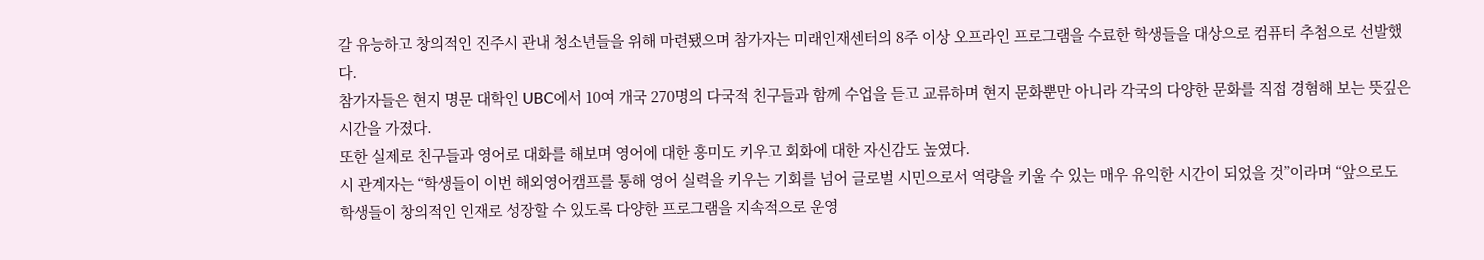갈 유능하고 창의적인 진주시 관내 청소년들을 위해 마련됐으며 참가자는 미래인재센터의 8주 이상 오프라인 프로그램을 수료한 학생들을 대상으로 컴퓨터 추첨으로 선발했다.
참가자들은 현지 명문 대학인 UBC에서 10여 개국 270명의 다국적 친구들과 함께 수업을 듣고 교류하며 현지 문화뿐만 아니라 각국의 다양한 문화를 직접 경혐해 보는 뜻깊은 시간을 가졌다.
또한 실제로 친구들과 영어로 대화를 해보며 영어에 대한 흥미도 키우고 회화에 대한 자신감도 높였다.
시 관계자는 “학생들이 이번 해외영어캠프를 통해 영어 실력을 키우는 기회를 넘어 글로벌 시민으로서 역량을 키울 수 있는 매우 유익한 시간이 되었을 것”이라며 “앞으로도 학생들이 창의적인 인재로 성장할 수 있도록 다양한 프로그램을 지속적으로 운영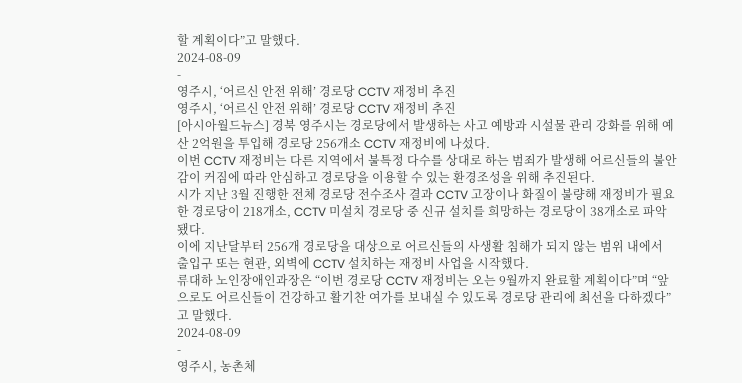할 계획이다”고 말했다.
2024-08-09
-
영주시, ‘어르신 안전 위해’ 경로당 CCTV 재정비 추진
영주시, ‘어르신 안전 위해’ 경로당 CCTV 재정비 추진
[아시아월드뉴스] 경북 영주시는 경로당에서 발생하는 사고 예방과 시설물 관리 강화를 위해 예산 2억원을 투입해 경로당 256개소 CCTV 재정비에 나섰다.
이번 CCTV 재정비는 다른 지역에서 불특정 다수를 상대로 하는 범죄가 발생해 어르신들의 불안감이 커짐에 따라 안심하고 경로당을 이용할 수 있는 환경조성을 위해 추진된다.
시가 지난 3월 진행한 전체 경로당 전수조사 결과 CCTV 고장이나 화질이 불량해 재정비가 필요한 경로당이 218개소, CCTV 미설치 경로당 중 신규 설치를 희망하는 경로당이 38개소로 파악됐다.
이에 지난달부터 256개 경로당을 대상으로 어르신들의 사생활 침해가 되지 않는 범위 내에서 출입구 또는 현관, 외벽에 CCTV 설치하는 재정비 사업을 시작했다.
류대하 노인장애인과장은 “이번 경로당 CCTV 재정비는 오는 9월까지 완료할 계획이다”며 “앞으로도 어르신들이 건강하고 활기찬 여가를 보내실 수 있도록 경로당 관리에 최선을 다하겠다”고 말했다.
2024-08-09
-
영주시, 농촌체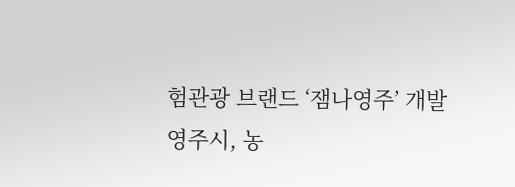험관광 브랜드 ‘잼나영주’ 개발
영주시, 농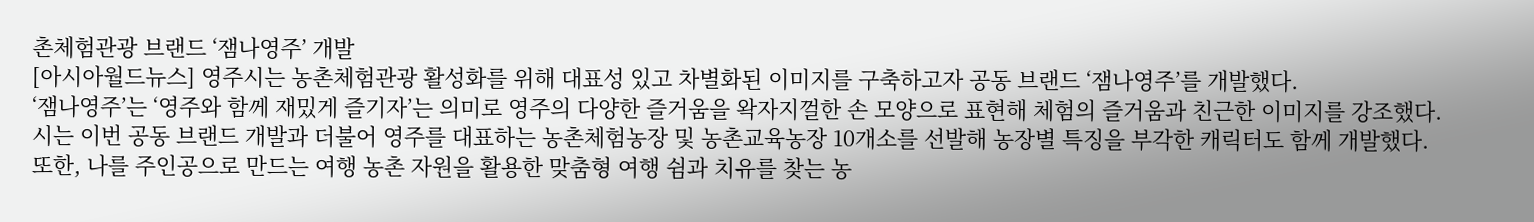촌체험관광 브랜드 ‘잼나영주’ 개발
[아시아월드뉴스] 영주시는 농촌체험관광 활성화를 위해 대표성 있고 차별화된 이미지를 구축하고자 공동 브랜드 ‘잼나영주’를 개발했다.
‘잼나영주’는 ‘영주와 함께 재밌게 즐기자’는 의미로 영주의 다양한 즐거움을 왁자지껄한 손 모양으로 표현해 체험의 즐거움과 친근한 이미지를 강조했다.
시는 이번 공동 브랜드 개발과 더불어 영주를 대표하는 농촌체험농장 및 농촌교육농장 10개소를 선발해 농장별 특징을 부각한 캐릭터도 함께 개발했다.
또한, 나를 주인공으로 만드는 여행 농촌 자원을 활용한 맞춤형 여행 쉼과 치유를 찾는 농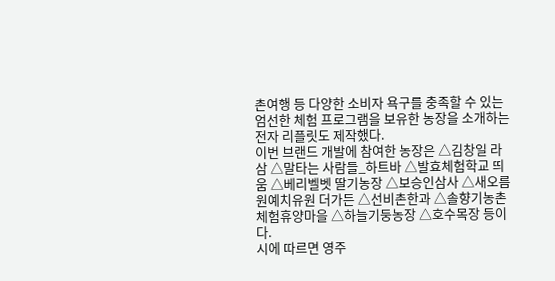촌여행 등 다양한 소비자 욕구를 충족할 수 있는 엄선한 체험 프로그램을 보유한 농장을 소개하는 전자 리플릿도 제작했다.
이번 브랜드 개발에 참여한 농장은 △김창일 라삼 △말타는 사람들_하트바 △발효체험학교 띄움 △베리벨벳 딸기농장 △보승인삼사 △새오름 원예치유원 더가든 △선비촌한과 △솔향기농촌체험휴양마을 △하늘기둥농장 △호수목장 등이다.
시에 따르면 영주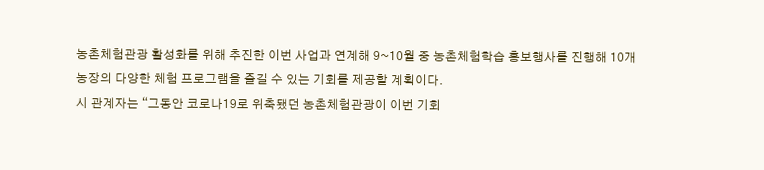농촌체험관광 활성화를 위해 추진한 이번 사업과 연계해 9~10월 중 농촌체험학습 홍보행사를 진행해 10개 농장의 다양한 체험 프로그램을 즐길 수 있는 기회를 제공할 계획이다.
시 관계자는 “그동안 코로나19로 위축됐던 농촌체험관광이 이번 기회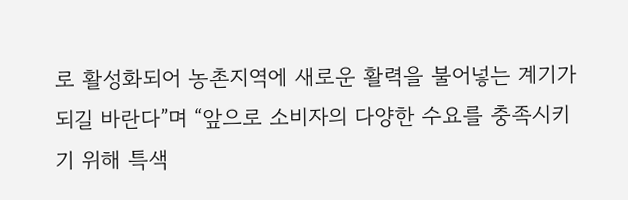로 활성화되어 농촌지역에 새로운 활력을 불어넣는 계기가 되길 바란다”며 “앞으로 소비자의 다양한 수요를 충족시키기 위해 특색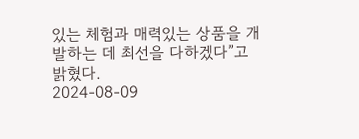있는 체험과 매력있는 상품을 개발하는 데 최선을 다하겠다”고 밝혔다.
2024-08-09